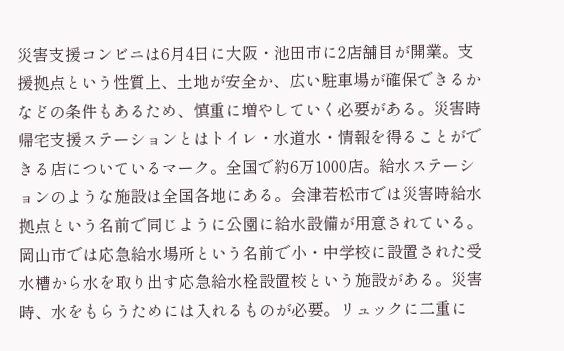災害支援コンビニは6月4日に大阪・池田市に2店舗目が開業。支援拠点という性質上、土地が安全か、広い駐車場が確保できるかなどの条件もあるため、慎重に増やしていく必要がある。災害時帰宅支援ステーションとはトイレ・水道水・情報を得ることができる店についているマーク。全国で約6万1000店。給水ステーションのような施設は全国各地にある。会津若松市では災害時給水拠点という名前で同じように公園に給水設備が用意されている。岡山市では応急給水場所という名前で小・中学校に設置された受水槽から水を取り出す応急給水栓設置校という施設がある。災害時、水をもらうためには入れるものが必要。リュックに二重に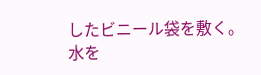したビニール袋を敷く。水を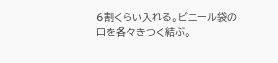6割くらい入れる。ビニール袋の口を各々きつく結ぶ。